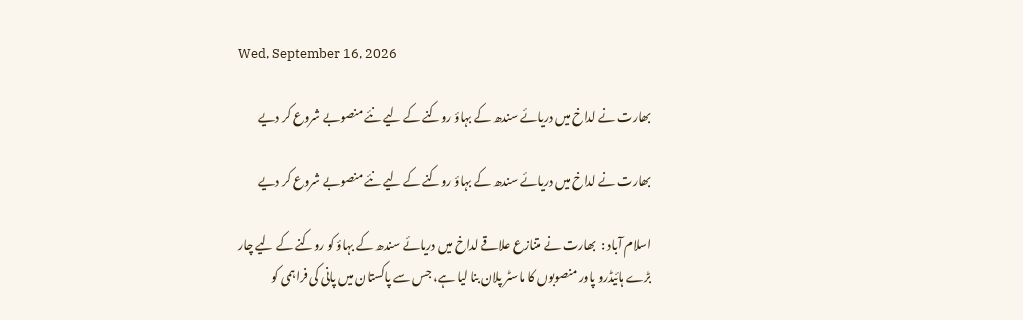Wed, September 16, 2026

بھارت نے لداخ میں دریائے سندھ کے بہاؤ روکنے کے لیے نئے منصوبے شروع کر دیے

بھارت نے لداخ میں دریائے سندھ کے بہاؤ روکنے کے لیے نئے منصوبے شروع کر دیے

اسلام آباد :  بھارت نے متنازع علاقے لداخ میں دریائے سندھ کے بہاؤ کو روکنے کے لیے چار بڑے ہائیڈرو پاور منصوبوں کا ماسٹر پلان بنا لیا ہے، جس سے پاکستان میں پانی کی فراہمی کو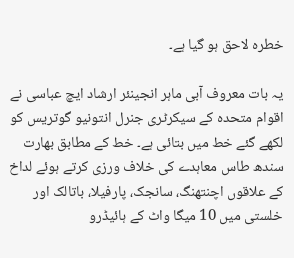خطرہ لاحق ہو گیا ہے۔

یہ بات معروف آبی ماہر انجینئر ارشاد ایچ عباسی نے اقوام متحدہ کے سیکرٹری جنرل انتونیو گوتریس کو لکھے گئے خط میں بتائی ہے۔ خط کے مطابق بھارت سندھ طاس معاہدے کی خلاف ورزی کرتے ہوئے لداخ کے علاقوں اچنتھنگ، سانجک، پارفیلا، باتالک اور خلستی میں 10 میگا واٹ کے ہائیڈرو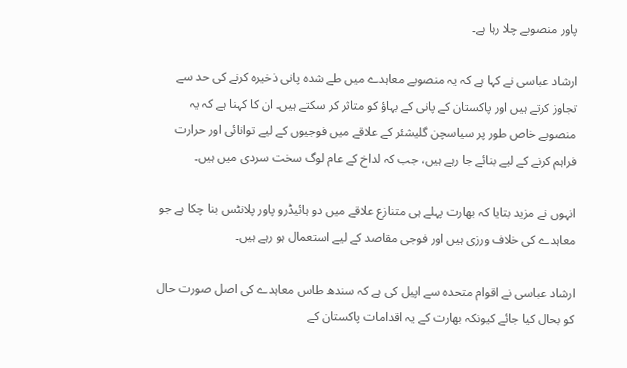پاور منصوبے چلا رہا ہے۔

ارشاد عباسی نے کہا ہے کہ یہ منصوبے معاہدے میں طے شدہ پانی ذخیرہ کرنے کی حد سے تجاوز کرتے ہیں اور پاکستان کے پانی کے بہاؤ کو متاثر کر سکتے ہیں۔ ان کا کہنا ہے کہ یہ منصوبے خاص طور پر سیاسچن گلیشئر کے علاقے میں فوجیوں کے لیے توانائی اور حرارت فراہم کرنے کے لیے بنائے جا رہے ہیں، جب کہ لداخ کے عام لوگ سخت سردی میں ہیں۔

انہوں نے مزید بتایا کہ بھارت پہلے ہی متنازع علاقے میں دو ہائیڈرو پاور پلانٹس بنا چکا ہے جو معاہدے کی خلاف ورزی ہیں اور فوجی مقاصد کے لیے استعمال ہو رہے ہیں۔

ارشاد عباسی نے اقوام متحدہ سے اپیل کی ہے کہ سندھ طاس معاہدے کی اصل صورت حال کو بحال کیا جائے کیونکہ بھارت کے یہ اقدامات پاکستان کے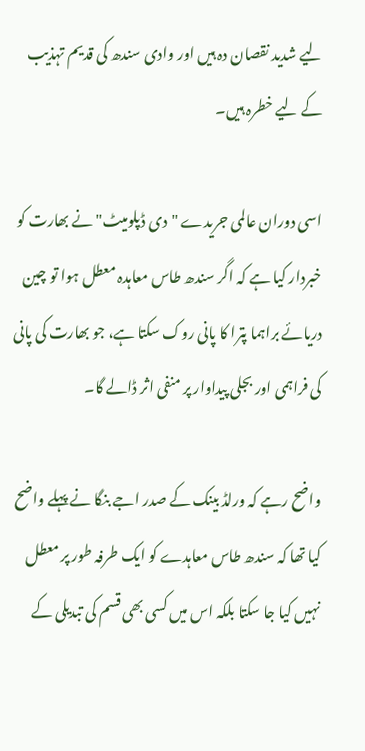لیے شدید نقصان دہ ہیں اور وادی سندھ کی قدیم تہذیب کے لیے خطرہ ہیں۔

اسی دوران عالمی جریدے "دی ڈپلومیٹ" نے بھارت کو خبردار کیا ہے کہ اگر سندھ طاس معاہدہ معطل ہوا تو چین دریائے براہما پترا کا پانی روک سکتا ہے، جو بھارت کی پانی کی فراہمی اور بجلی پیداوار پر منفی اثر ڈالے گا۔

واضح رہے کہ ورلڈ بینک کے صدر اجے بنگا نے پہلے واضح کیا تھا کہ سندھ طاس معاہدے کو ایک طرفہ طور پر معطل نہیں کیا جا سکتا بلکہ اس میں کسی بھی قسم کی تبدیلی کے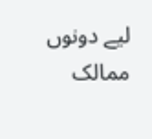لیے دونوں ممالک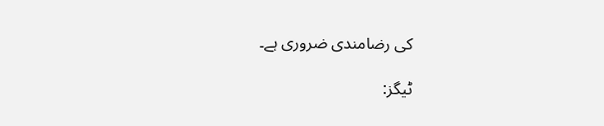کی رضامندی ضروری ہے۔

ٹیگز: